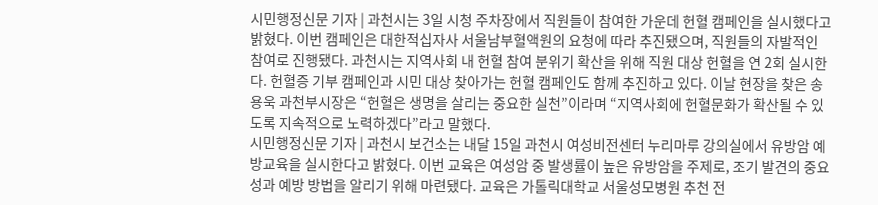시민행정신문 기자 | 과천시는 3일 시청 주차장에서 직원들이 참여한 가운데 헌혈 캠페인을 실시했다고 밝혔다. 이번 캠페인은 대한적십자사 서울남부혈액원의 요청에 따라 추진됐으며, 직원들의 자발적인 참여로 진행됐다. 과천시는 지역사회 내 헌혈 참여 분위기 확산을 위해 직원 대상 헌혈을 연 2회 실시한다. 헌혈증 기부 캠페인과 시민 대상 찾아가는 헌혈 캠페인도 함께 추진하고 있다. 이날 현장을 찾은 송용욱 과천부시장은 “헌혈은 생명을 살리는 중요한 실천”이라며 “지역사회에 헌혈문화가 확산될 수 있도록 지속적으로 노력하겠다”라고 말했다.
시민행정신문 기자 | 과천시 보건소는 내달 15일 과천시 여성비전센터 누리마루 강의실에서 유방암 예방교육을 실시한다고 밝혔다. 이번 교육은 여성암 중 발생률이 높은 유방암을 주제로, 조기 발견의 중요성과 예방 방법을 알리기 위해 마련됐다. 교육은 가톨릭대학교 서울성모병원 추천 전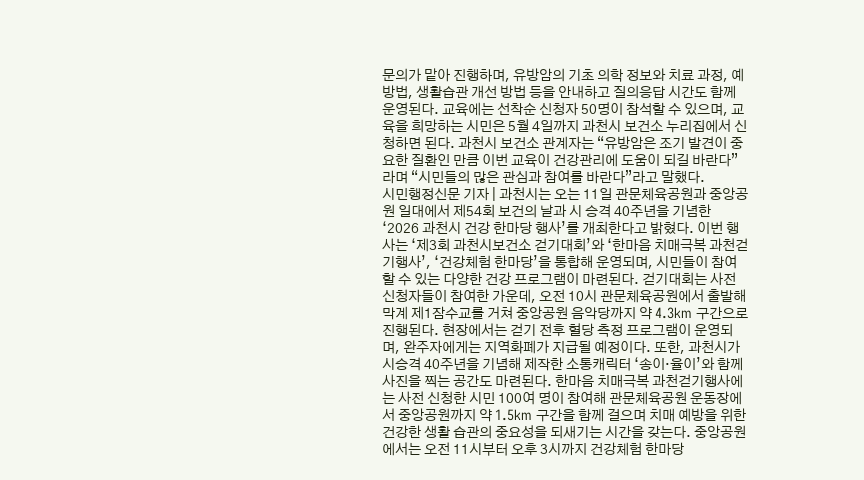문의가 맡아 진행하며, 유방암의 기초 의학 정보와 치료 과정, 예방법, 생활습관 개선 방법 등을 안내하고 질의응답 시간도 함께 운영된다. 교육에는 선착순 신청자 50명이 참석할 수 있으며, 교육을 희망하는 시민은 5월 4일까지 과천시 보건소 누리집에서 신청하면 된다. 과천시 보건소 관계자는 “유방암은 조기 발견이 중요한 질환인 만큼 이번 교육이 건강관리에 도움이 되길 바란다”라며 “시민들의 많은 관심과 참여를 바란다”라고 말했다.
시민행정신문 기자 | 과천시는 오는 11일 관문체육공원과 중앙공원 일대에서 제54회 보건의 날과 시 승격 40주년을 기념한 ‘2026 과천시 건강 한마당 행사’를 개최한다고 밝혔다. 이번 행사는 ‘제3회 과천시보건소 걷기대회’와 ‘한마음 치매극복 과천걷기행사’, ‘건강체험 한마당’을 통합해 운영되며, 시민들이 참여할 수 있는 다양한 건강 프로그램이 마련된다. 걷기대회는 사전 신청자들이 참여한 가운데, 오전 10시 관문체육공원에서 출발해 막계 제1잠수교를 거쳐 중앙공원 음악당까지 약 4.3km 구간으로 진행된다. 현장에서는 걷기 전후 혈당 측정 프로그램이 운영되며, 완주자에게는 지역화폐가 지급될 예정이다. 또한, 과천시가 시승격 40주년을 기념해 제작한 소통캐릭터 ‘송이·율이’와 함께 사진을 찍는 공간도 마련된다. 한마음 치매극복 과천걷기행사에는 사전 신청한 시민 100여 명이 참여해 관문체육공원 운동장에서 중앙공원까지 약 1.5km 구간을 함께 걸으며 치매 예방을 위한 건강한 생활 습관의 중요성을 되새기는 시간을 갖는다. 중앙공원에서는 오전 11시부터 오후 3시까지 건강체험 한마당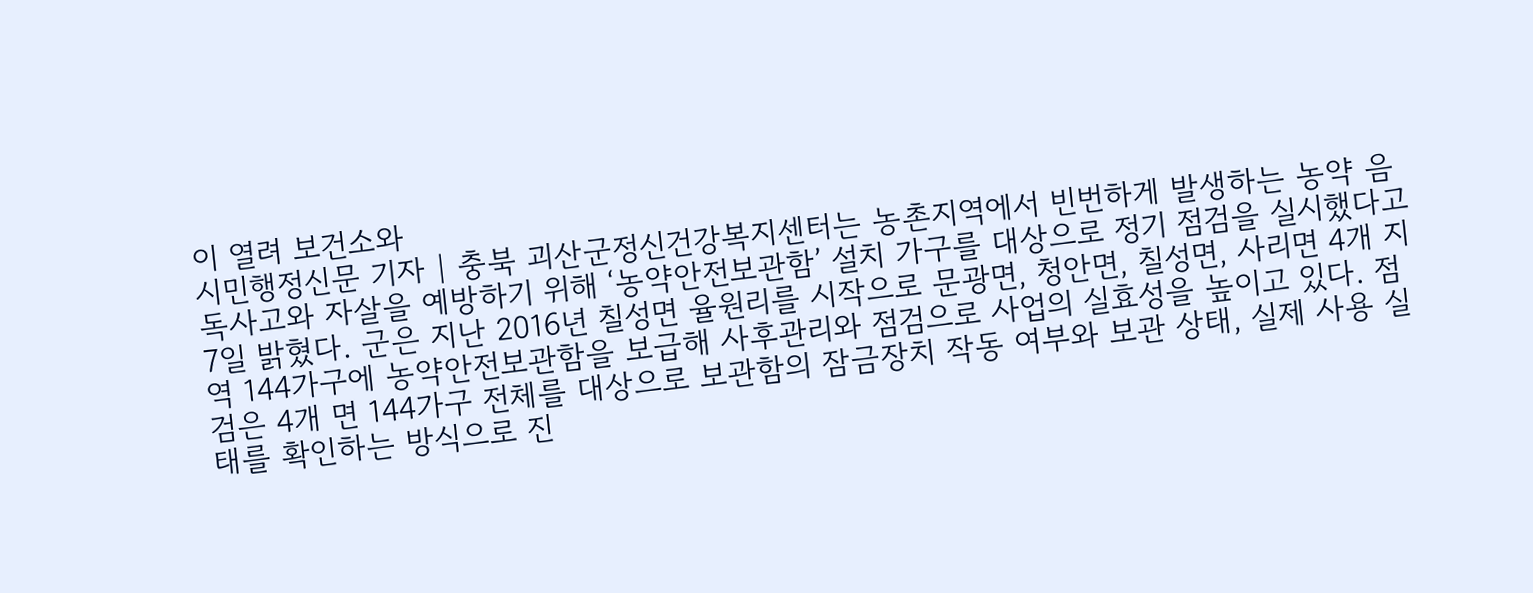이 열려 보건소와
시민행정신문 기자 | 충북 괴산군정신건강복지센터는 농촌지역에서 빈번하게 발생하는 농약 음독사고와 자살을 예방하기 위해 ‘농약안전보관함’ 설치 가구를 대상으로 정기 점검을 실시했다고 7일 밝혔다. 군은 지난 2016년 칠성면 율원리를 시작으로 문광면, 청안면, 칠성면, 사리면 4개 지역 144가구에 농약안전보관함을 보급해 사후관리와 점검으로 사업의 실효성을 높이고 있다. 점검은 4개 면 144가구 전체를 대상으로 보관함의 잠금장치 작동 여부와 보관 상태, 실제 사용 실태를 확인하는 방식으로 진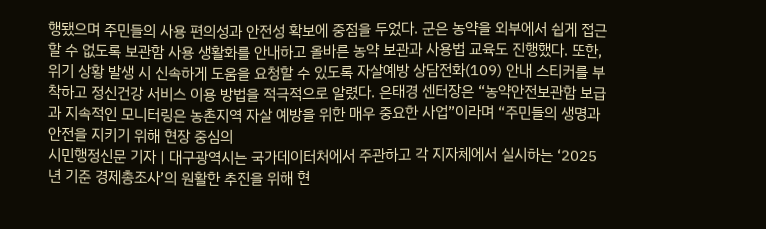행됐으며 주민들의 사용 편의성과 안전성 확보에 중점을 두었다. 군은 농약을 외부에서 쉽게 접근할 수 없도록 보관함 사용 생활화를 안내하고 올바른 농약 보관과 사용법 교육도 진행했다. 또한, 위기 상황 발생 시 신속하게 도움을 요청할 수 있도록 자살예방 상담전화(109) 안내 스티커를 부착하고 정신건강 서비스 이용 방법을 적극적으로 알렸다. 은태경 센터장은 “농약안전보관함 보급과 지속적인 모니터링은 농촌지역 자살 예방을 위한 매우 중요한 사업”이라며 “주민들의 생명과 안전을 지키기 위해 현장 중심의
시민행정신문 기자 | 대구광역시는 국가데이터처에서 주관하고 각 지자체에서 실시하는 ‘2025년 기준 경제총조사’의 원활한 추진을 위해 현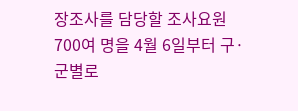장조사를 담당할 조사요원 700여 명을 4월 6일부터 구·군별로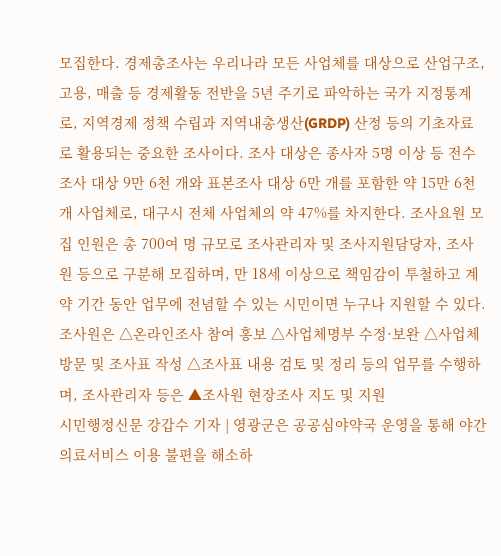모집한다. 경제총조사는 우리나라 모든 사업체를 대상으로 산업구조, 고용, 매출 등 경제활동 전반을 5년 주기로 파악하는 국가 지정통계로, 지역경제 정책 수립과 지역내총생산(GRDP) 산정 등의 기초자료로 활용되는 중요한 조사이다. 조사 대상은 종사자 5명 이상 등 전수조사 대상 9만 6천 개와 표본조사 대상 6만 개를 포함한 약 15만 6천 개 사업체로, 대구시 전체 사업체의 약 47%를 차지한다. 조사요원 모집 인원은 총 700여 명 규모로 조사관리자 및 조사지원담당자, 조사원 등으로 구분해 모집하며, 만 18세 이상으로 책임감이 투철하고 계약 기간 동안 업무에 전념할 수 있는 시민이면 누구나 지원할 수 있다. 조사원은 △온라인조사 참여 홍보 △사업체명부 수정·보완 △사업체 방문 및 조사표 작성 △조사표 내용 검토 및 정리 등의 업무를 수행하며, 조사관리자 등은 ▲조사원 현장조사 지도 및 지원
시민행정신문 강갑수 기자 | 영광군은 공공심야약국 운영을 통해 야간 의료서비스 이용 불편을 해소하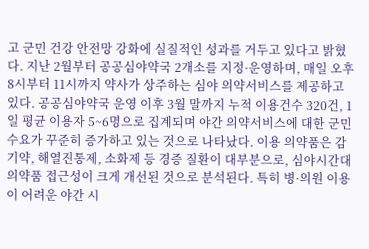고 군민 건강 안전망 강화에 실질적인 성과를 거두고 있다고 밝혔다. 지난 2월부터 공공심야약국 2개소를 지정·운영하며, 매일 오후 8시부터 11시까지 약사가 상주하는 심야 의약서비스를 제공하고 있다. 공공심야약국 운영 이후 3월 말까지 누적 이용건수 320건, 1일 평균 이용자 5~6명으로 집계되며 야간 의약서비스에 대한 군민 수요가 꾸준히 증가하고 있는 것으로 나타났다. 이용 의약품은 감기약, 해열진통제, 소화제 등 경증 질환이 대부분으로, 심야시간대 의약품 접근성이 크게 개선된 것으로 분석된다. 특히 병·의원 이용이 어려운 야간 시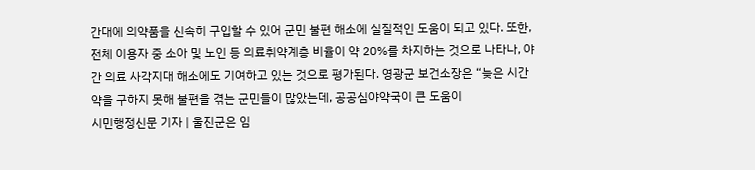간대에 의약품을 신속히 구입할 수 있어 군민 불편 해소에 실질적인 도움이 되고 있다. 또한, 전체 이용자 중 소아 및 노인 등 의료취약계층 비율이 약 20%를 차지하는 것으로 나타나, 야간 의료 사각지대 해소에도 기여하고 있는 것으로 평가된다. 영광군 보건소장은 “늦은 시간 약을 구하지 못해 불편을 겪는 군민들이 많았는데, 공공심야약국이 큰 도움이
시민행정신문 기자 | 울진군은 임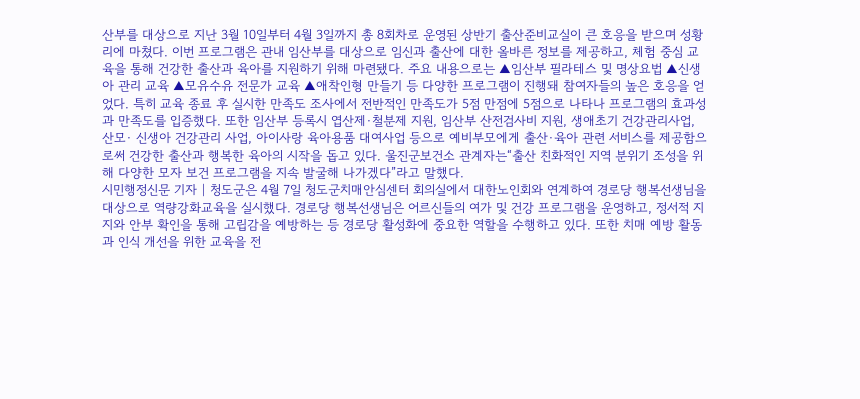산부를 대상으로 지난 3월 10일부터 4월 3일까지 총 8회차로 운영된 상반기 출산준비교실이 큰 호응을 받으며 성황리에 마쳤다. 이번 프로그램은 관내 임산부를 대상으로 임신과 출산에 대한 올바른 정보를 제공하고, 체험 중심 교육을 통해 건강한 출산과 육아를 지원하기 위해 마련됐다. 주요 내용으로는 ▲임산부 필라테스 및 명상요법 ▲신생아 관리 교육 ▲모유수유 전문가 교육 ▲애착인형 만들기 등 다양한 프로그램이 진행돼 참여자들의 높은 호응을 얻었다. 특히 교육 종료 후 실시한 만족도 조사에서 전반적인 만족도가 5점 만점에 5점으로 나타나 프로그램의 효과성과 만족도를 입증했다. 또한 임산부 등록시 엽산제·철분제 지원, 임산부 산전검사비 지원, 생애초기 건강관리사업, 산모· 신생아 건강관리 사업, 아이사랑 육아용품 대여사업 등으로 예비부모에게 출산·육아 관련 서비스를 제공함으로써 건강한 출산과 행복한 육아의 시작을 돕고 있다. 울진군보건소 관계자는“출산 친화적인 지역 분위기 조성을 위해 다양한 모자 보건 프로그램을 지속 발굴해 나가겠다”라고 말했다.
시민행정신문 기자 | 청도군은 4월 7일 청도군치매안심센터 회의실에서 대한노인회와 연계하여 경로당 행복선생님을 대상으로 역량강화교육을 실시했다. 경로당 행복선생님은 어르신들의 여가 및 건강 프로그램을 운영하고, 정서적 지지와 안부 확인을 통해 고립감을 예방하는 등 경로당 활성화에 중요한 역할을 수행하고 있다. 또한 치매 예방 활동과 인식 개선을 위한 교육을 전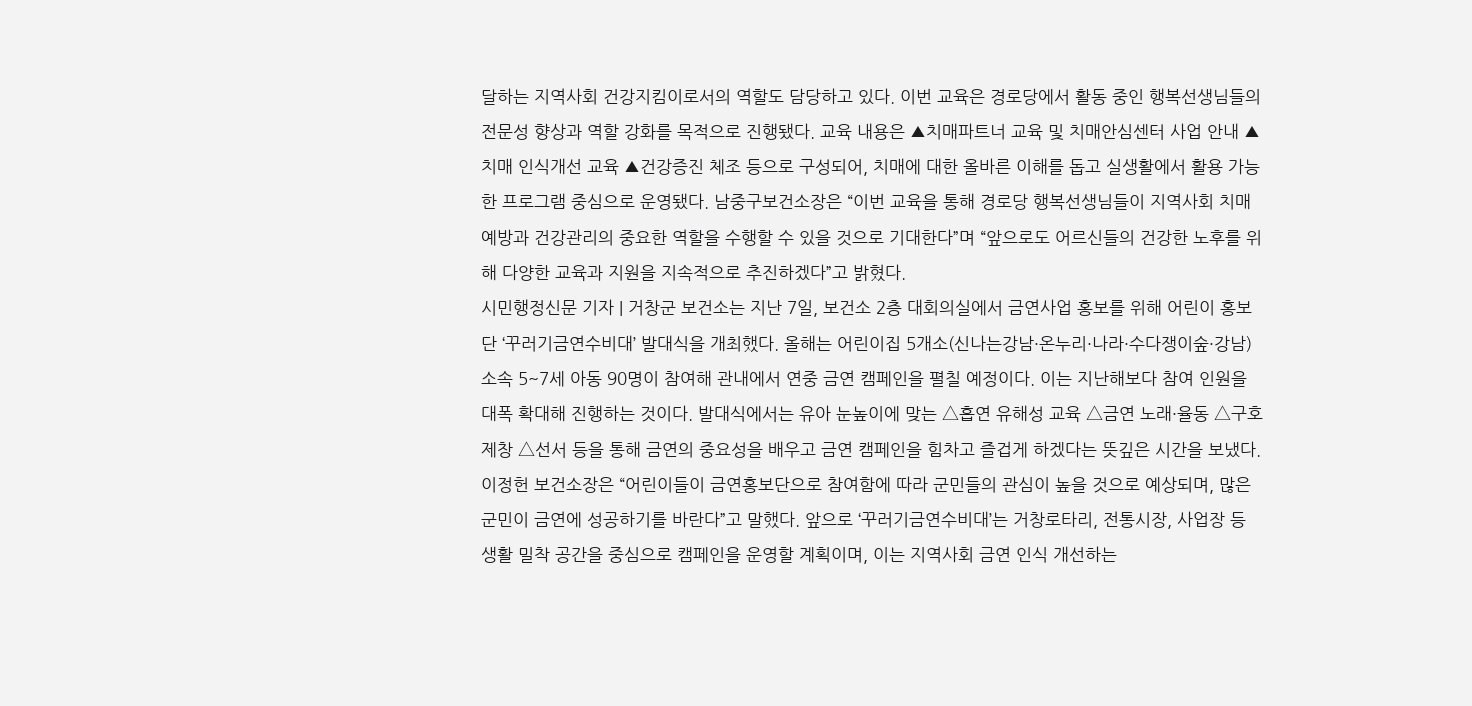달하는 지역사회 건강지킴이로서의 역할도 담당하고 있다. 이번 교육은 경로당에서 활동 중인 행복선생님들의 전문성 향상과 역할 강화를 목적으로 진행됐다. 교육 내용은 ▲치매파트너 교육 및 치매안심센터 사업 안내 ▲치매 인식개선 교육 ▲건강증진 체조 등으로 구성되어, 치매에 대한 올바른 이해를 돕고 실생활에서 활용 가능한 프로그램 중심으로 운영됐다. 남중구보건소장은 “이번 교육을 통해 경로당 행복선생님들이 지역사회 치매 예방과 건강관리의 중요한 역할을 수행할 수 있을 것으로 기대한다”며 “앞으로도 어르신들의 건강한 노후를 위해 다양한 교육과 지원을 지속적으로 추진하겠다”고 밝혔다.
시민행정신문 기자 | 거창군 보건소는 지난 7일, 보건소 2층 대회의실에서 금연사업 홍보를 위해 어린이 홍보단 ‘꾸러기금연수비대’ 발대식을 개최했다. 올해는 어린이집 5개소(신나는강남·온누리·나라·수다쟁이숲·강남) 소속 5~7세 아동 90명이 참여해 관내에서 연중 금연 캠페인을 펼칠 예정이다. 이는 지난해보다 참여 인원을 대폭 확대해 진행하는 것이다. 발대식에서는 유아 눈높이에 맞는 △흡연 유해성 교육 △금연 노래·율동 △구호 제창 △선서 등을 통해 금연의 중요성을 배우고 금연 캠페인을 힘차고 즐겁게 하겠다는 뜻깊은 시간을 보냈다. 이정헌 보건소장은 “어린이들이 금연홍보단으로 참여함에 따라 군민들의 관심이 높을 것으로 예상되며, 많은 군민이 금연에 성공하기를 바란다”고 말했다. 앞으로 ‘꾸러기금연수비대’는 거창로타리, 전통시장, 사업장 등 생활 밀착 공간을 중심으로 캠페인을 운영할 계획이며, 이는 지역사회 금연 인식 개선하는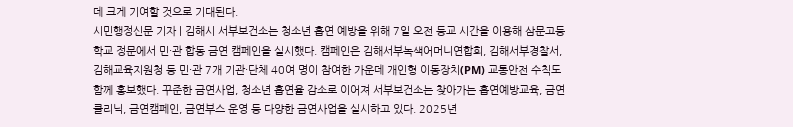데 크게 기여할 것으로 기대된다.
시민행정신문 기자 | 김해시 서부보건소는 청소년 흡연 예방을 위해 7일 오전 등교 시간을 이용해 삼문고등학교 정문에서 민·관 합동 금연 캠페인을 실시했다. 캠페인은 김해서부녹색어머니연합회, 김해서부경찰서, 김해교육지원청 등 민·관 7개 기관·단체 40여 명이 참여한 가운데 개인형 이동장치(PM) 교통안전 수칙도 함께 홍보했다. 꾸준한 금연사업, 청소년 흡연율 감소로 이어져 서부보건소는 찾아가는 흡연예방교육, 금연클리닉, 금연캠페인, 금연부스 운영 등 다양한 금연사업을 실시하고 있다. 2025년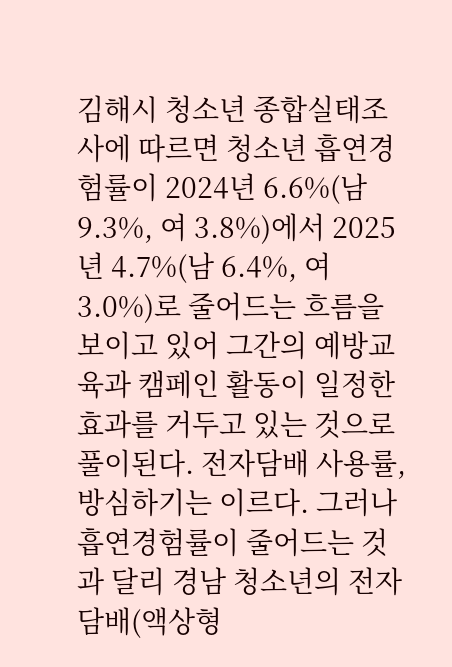김해시 청소년 종합실태조사에 따르면 청소년 흡연경험률이 2024년 6.6%(남 9.3%, 여 3.8%)에서 2025년 4.7%(남 6.4%, 여 3.0%)로 줄어드는 흐름을 보이고 있어 그간의 예방교육과 캠페인 활동이 일정한 효과를 거두고 있는 것으로 풀이된다. 전자담배 사용률, 방심하기는 이르다. 그러나 흡연경험률이 줄어드는 것과 달리 경남 청소년의 전자담배(액상형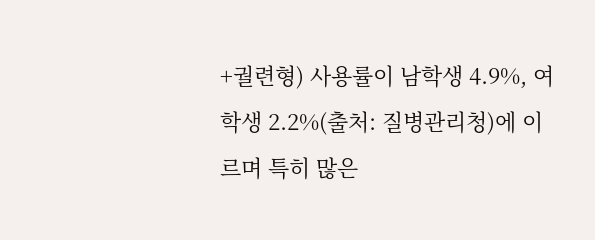+궐련형) 사용률이 남학생 4.9%, 여학생 2.2%(출처: 질병관리청)에 이르며 특히 많은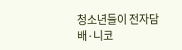청소년들이 전자담배·니코